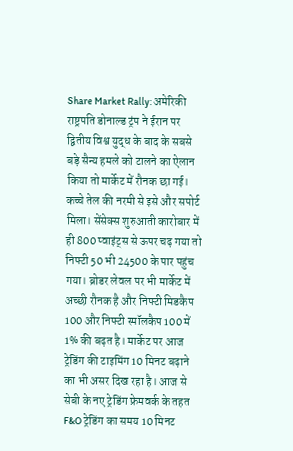Share Market Rally: अमेरिकी राष्ट्रपति डोनाल्ड ट्रंप ने ईरान पर द्वितीय विश्व युद्ध के बाद के सबसे बड़े सैन्य हमले को टालने का ऐलान किया तो मार्केट में रौनक छा गई। कच्चे तेल की नरमी से इसे और सपोर्ट मिला। सेंसेक्स शुरुआती कारोबार में ही 800 प्वाइंट्स से ऊपर चढ़ गया तो निफ्टी 50 भी 24500 के पार पहुंच गया। ब्रोडर लेवल पर भी मार्केट में अच्छी रौनक है और निफ्टी मिडकैप 100 और निफ्टी स्मॉलकैप 100 में 1% की बढ़त है। मार्केट पर आज ट्रेडिंग की टाइमिंग 10 मिनट बढ़ाने का भी असर दिख रहा है। आज से सेबी के नए ट्रेडिंग फ्रेमवर्क के तहत F&O ट्रेडिंग का समय 10 मिनट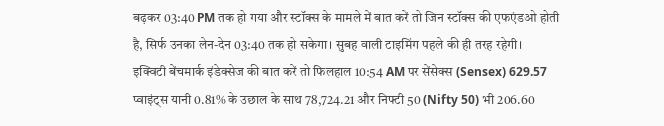बढ़कर 03:40 PM तक हो गया और स्टॉक्स के मामले में बात करें तो जिन स्टॉक्स की एफएंडओ होती है, सिर्फ उनका लेन-देन 03:40 तक हो सकेगा। सुबह वाली टाइमिंग पहले की ही तरह रहेगी।
इक्विटी बेंचमार्क इंडेक्सेज की बात करें तो फिलहाल 10:54 AM पर सेंसेक्स (Sensex) 629.57 प्वाइंट्स यानी 0.81% के उछाल के साथ 78,724.21 और निफ्टी 50 (Nifty 50) भी 206.60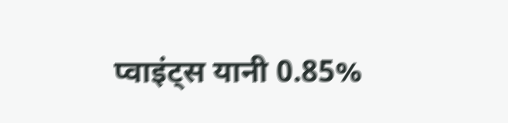प्वाइंट्स यानी 0.85%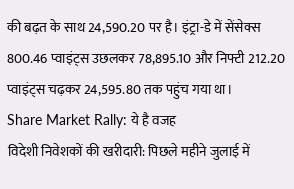की बढ़त के साथ 24,590.20 पर है। इंट्रा-डे में सेंसेक्स 800.46 प्वाइंट्स उछलकर 78,895.10 और निफ्टी 212.20 प्वाइंट्स चढ़कर 24,595.80 तक पहुंच गया था।
Share Market Rally: ये है वजह
विदेशी निवेशकों की खरीदारी: पिछले महीने जुलाई में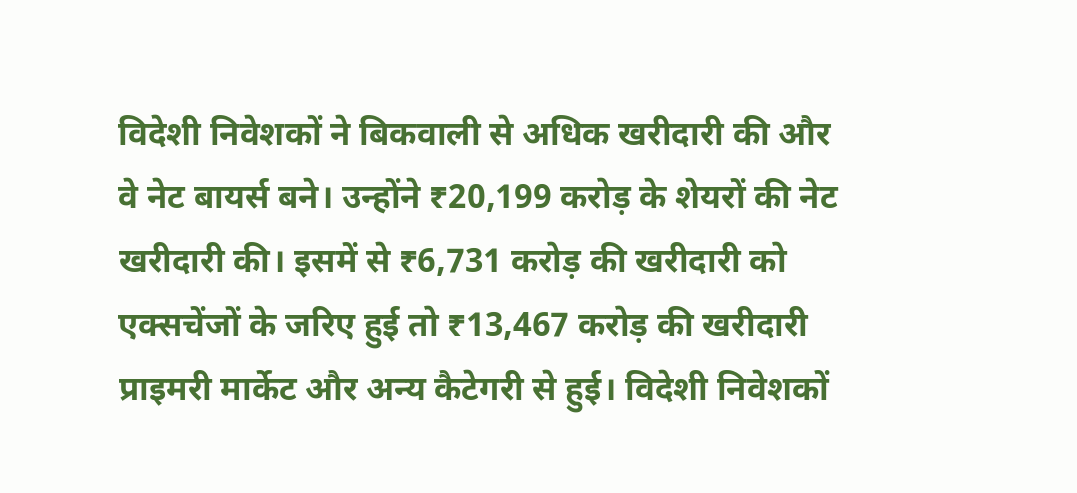विदेशी निवेशकों ने बिकवाली से अधिक खरीदारी की और वे नेट बायर्स बने। उन्होंने ₹20,199 करोड़ के शेयरों की नेट खरीदारी की। इसमें से ₹6,731 करोड़ की खरीदारी को एक्सचेंजों के जरिए हुई तो ₹13,467 करोड़ की खरीदारी प्राइमरी मार्केट और अन्य कैटेगरी से हुई। विदेशी निवेशकों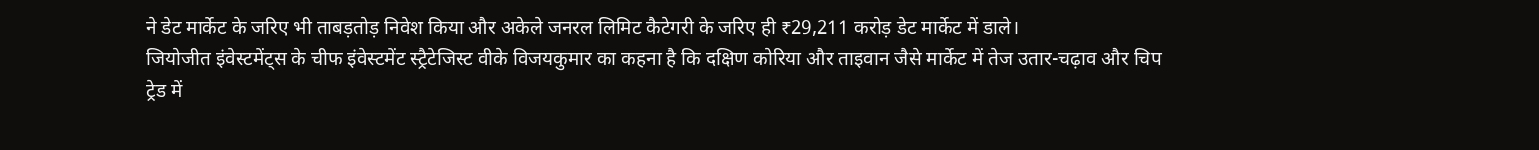ने डेट मार्केट के जरिए भी ताबड़तोड़ निवेश किया और अकेले जनरल लिमिट कैटेगरी के जरिए ही ₹29,211 करोड़ डेट मार्केट में डाले।
जियोजीत इंवेस्टमेंट्स के चीफ इंवेस्टमेंट स्ट्रैटेजिस्ट वीके विजयकुमार का कहना है कि दक्षिण कोरिया और ताइवान जैसे मार्केट में तेज उतार-चढ़ाव और चिप ट्रेड में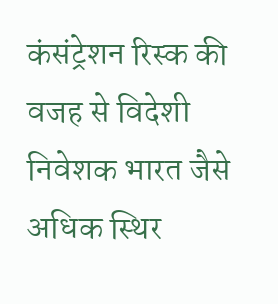कंसंट्रेशन रिस्क की वजह से विदेशी निवेशक भारत जैसे अधिक स्थिर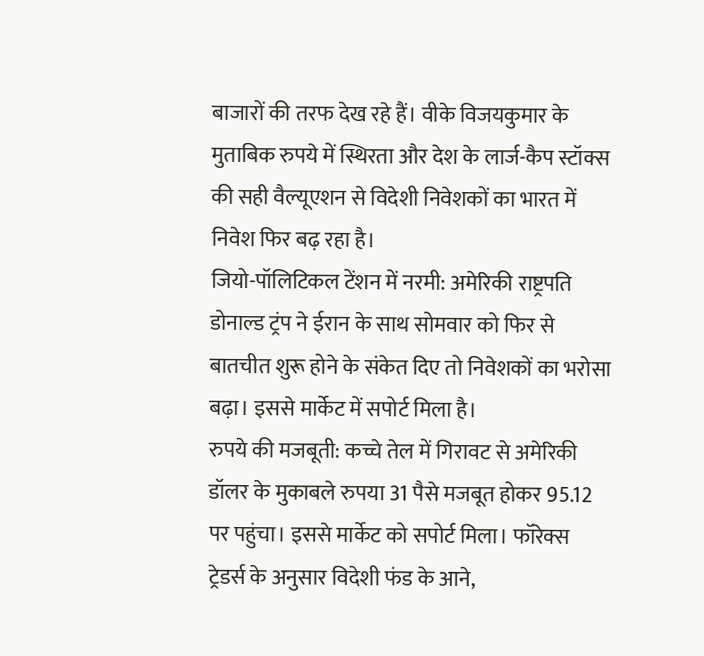बाजारों की तरफ देख रहे हैं। वीके विजयकुमार के मुताबिक रुपये में स्थिरता और देश के लार्ज-कैप स्टॉक्स की सही वैल्यूएशन से विदेशी निवेशकों का भारत में निवेश फिर बढ़ रहा है।
जियो-पॉलिटिकल टेंशन में नरमी: अमेरिकी राष्ट्रपति डोनाल्ड ट्रंप ने ईरान के साथ सोमवार को फिर से बातचीत शुरू होने के संकेत दिए तो निवेशकों का भरोसा बढ़ा। इससे मार्केट में सपोर्ट मिला है।
रुपये की मजबूती: कच्चे तेल में गिरावट से अमेरिकी डॉलर के मुकाबले रुपया 31 पैसे मजबूत होकर 95.12 पर पहुंचा। इससे मार्केट को सपोर्ट मिला। फॉरेक्स ट्रेडर्स के अनुसार विदेशी फंड के आने,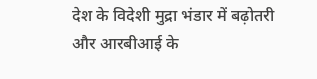देश के विदेशी मुद्रा भंडार में बढ़ोतरी और आरबीआई के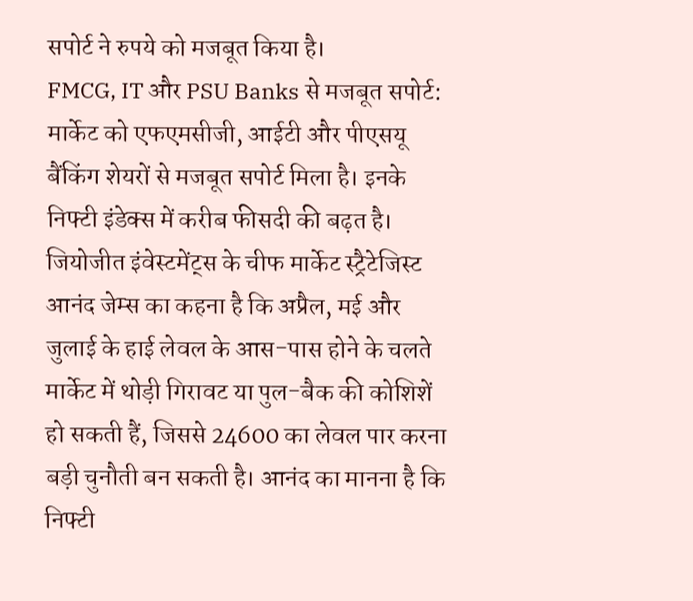सपोर्ट ने रुपये को मजबूत किया है।
FMCG, IT और PSU Banks से मजबूत सपोर्ट: मार्केट को एफएमसीजी, आईटी और पीएसयू बैंकिंग शेयरों से मजबूत सपोर्ट मिला है। इनके निफ्टी इंडेक्स में करीब फीसदी की बढ़त है।
जियोजीत इंवेस्टमेंट्स के चीफ मार्केट स्ट्रैटेजिस्ट आनंद जेम्स का कहना है कि अप्रैल, मई और जुलाई के हाई लेवल के आस-पास होने के चलते मार्केट में थोड़ी गिरावट या पुल-बैक की कोशिशें हो सकती हैं, जिससे 24600 का लेवल पार करना बड़ी चुनौती बन सकती है। आनंद का मानना है कि निफ्टी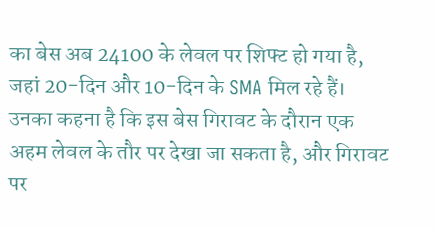का बेस अब 24100 के लेवल पर शिफ्ट हो गया है, जहां 20-दिन और 10-दिन के SMA मिल रहे हैं। उनका कहना है कि इस बेस गिरावट के दौरान एक अहम लेवल के तौर पर देखा जा सकता है, और गिरावट पर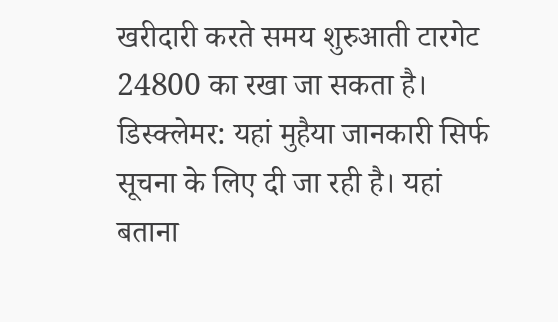खरीदारी करते समय शुरुआती टारगेट 24800 का रखा जा सकता है।
डिस्क्लेमर: यहां मुहैया जानकारी सिर्फ सूचना के लिए दी जा रही है। यहां बताना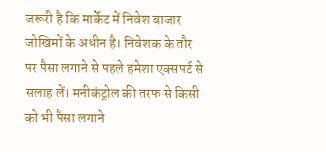जरूरी है कि मार्केट में निवेश बाजार जोखिमों के अधीन है। निवेशक के तौर पर पैसा लगाने से पहले हमेशा एक्सपर्ट से सलाह लें। मनीकंट्रोल की तरफ से किसी को भी पैसा लगाने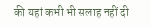की यहां कभी भी सलाह नहीं दी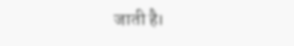जाती है।